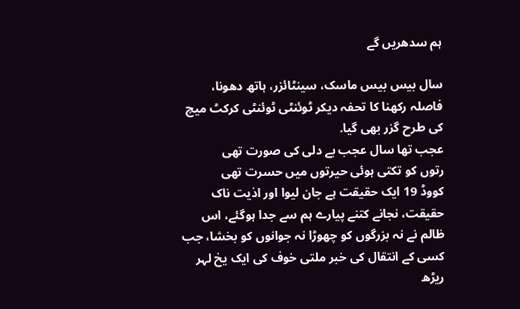ہم سدھریں گے

سال بیس بیس ماسک، سینٹائزر، ہاتھ دھونا، فاصلہ رکھنا کا تحفہ دیکر ٹوئنٹی ٹوئنٹی کرکٹ میچ کی طرح گزر بھی گیا.
عجب تھا سال عجب بے دلی کی صورت تھی
رتوں کو تکتی ہوئی حیرتوں میں حسرت تھی
کووڈ 19 ایک حقیقت ہے جان لیوا اور اذیت ناک حقیقت، نجانے کتنے پیارے ہم سے جدا ہوگئے، اس ظالم نے نہ بزرگوں کو چھوڑا نہ جوانوں کو بخشا، جب کسی کے انتقال کی خبر ملتی خوف کی ایک یخ لہر ریڑھ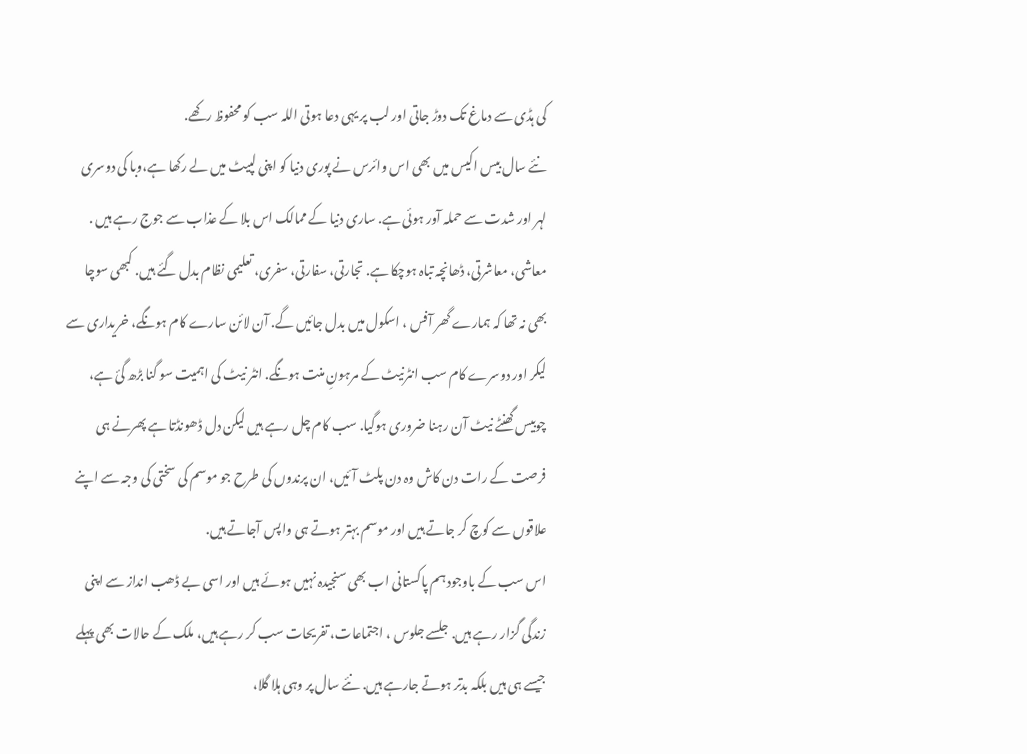کی ہڈی سے دماغ تک دوڑ جاتی اور لب پر یہی دعا ہوتی اللہ سب کو محفوظ رکھے.
نئے سال بیس اکیس میں بھی اس وائرس نے پوری دنیا کو اپنی لپیٹ میں لے رکھا ہے،وبا کی دوسری لہر اور شدت سے حملہ آور ہوئی ہے. ساری دنیا کے ممالک اس بلا کے عذاب سے جوج رہے ہیں . معاشی، معاشرتی، ڈھانچہ تباہ ہوچکا ہے. تجارتی، سفارتی، سفری، تعلیمی نظام بدل گئے ہیں. کبھی سوچا بھی نہ تھا کہ ہمارے گھر آفس ، اسکول میں بدل جائیں گے. آن لائن سارے کام ہونگے، خریداری سے لیکر اور دوسرے کام سب انٹرنیٹ کے مرہونِ منت ہونگے. انٹر نیٹ کی اہمیت سو گنا بڑھ گئ ہے، چوبیس گھنٹے نیٹ آن رہنا ضروری ہوگیا. سب کام چل رہے ہیں لیکن دل ڈھونڈتا ہے پھرنے ہی فرصت کے رات دن کاش وہ دن پلٹ آئیں، ان پرندوں کی طرح جو موسم کی سختی کی وجہ سے اپنے علاقوں سے کوچ کر جاتے ہیں اور موسم بہتر ہوتے ہی واپس آجاتے ہیں.
اس سب کے باوجود ہم پاکستانی اب بھی سنجیدہ نہیں ہوئے ہیں اور اسی بے ڈھب انداز سے اپنی زندگی گزار رہے ہیں. جلسے جلوس ، اجتماعات، تفریحات سب کر رہے ہیں، ملک کے حالات بھی پہلے جیسے ہی ہیں بلکہ بدتر ہوتے جارہے ہیں. نئے سال پر وہی ہلا گلا،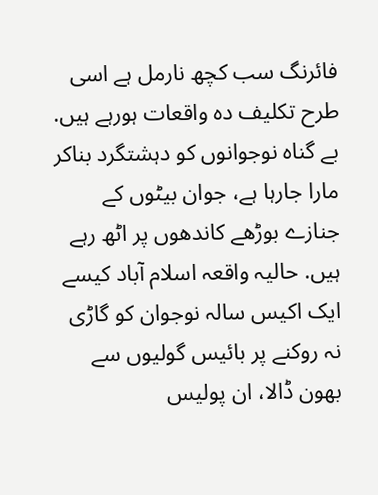فائرنگ سب کچھ نارمل ہے اسی طرح تکلیف دہ واقعات ہورہے ہیں. بے گناہ نوجوانوں کو دہشتگرد بناکر مارا جارہا ہے، جوان بیٹوں کے جنازے بوڑھے کاندھوں پر اٹھ رہے ہیں. حالیہ واقعہ اسلام آباد کیسے ایک اکیس سالہ نوجوان کو گاڑی نہ روکنے پر بائیس گولیوں سے بھون ڈالا، ان پولیس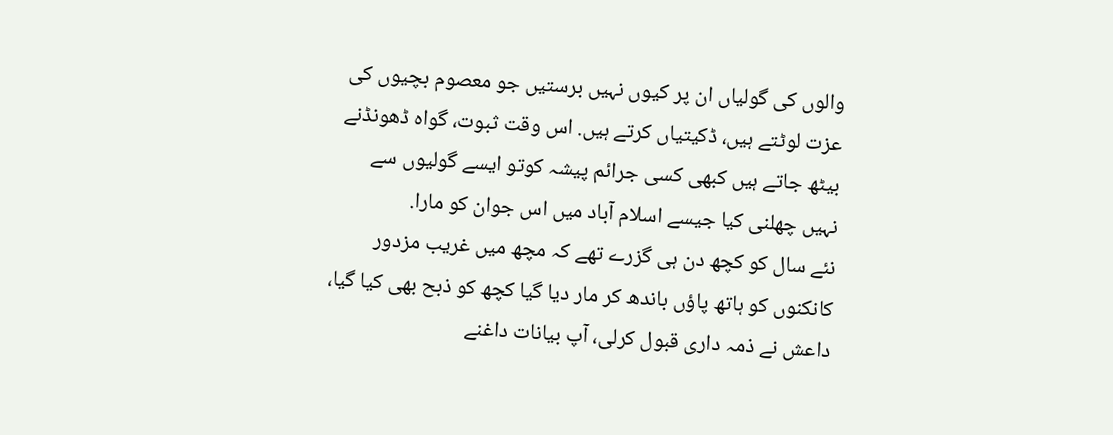والوں کی گولیاں ان پر کیوں نہیں برستیں جو معصوم بچیوں کی عزت لوٹتے ہیں، ڈکیتیاں کرتے ہیں. اس وقت ثبوت، گواہ ڈھونڈنے بیٹھ جاتے ہیں کبھی کسی جرائم پیشہ کوتو ایسے گولیوں سے نہیں چھلنی کیا جیسے اسلام آباد میں اس جوان کو مارا.
نئے سال کو کچھ دن ہی گزرے تھے کہ مچھ میں غریب مزدور کانکنوں کو ہاتھ پاؤں باندھ کر مار دیا گیا کچھ کو ذبح بھی کیا گیا، داعش نے ذمہ داری قبول کرلی، آپ بیانات داغنے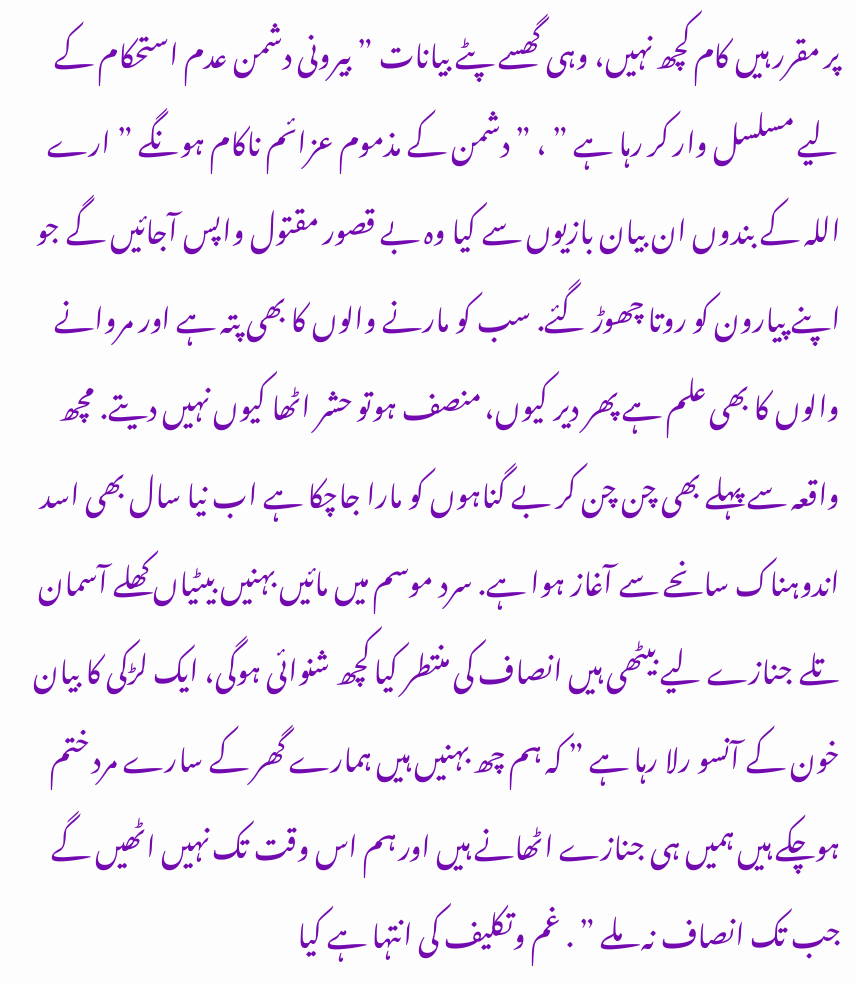پر مقرر ہیں کام کچھ نہیں، وہی گھسے پٹے بیانات ” بیرونی دشمن عدم استحکام کے لیے مسلسل وار کر رہا ہے ” ، ” دشمن کے مذموم عزائم ناکام ہونگے ” ارے اللہ کے بندوں ان بیان بازیوں سے کیا وہ بے قصور مقتول واپس آجائیں گے جو اپنے پیارون کو روتا چھوڑ گئے. سب کو مارنے والوں کا بھی پتہ ہے اور مروانے والوں کا بھی علم ہے پھر دیر کیوں، منصف ہوتو حشر اٹھا کیوں نہیں دیتے. مچھ واقعہ سے پہلے بھی چن چن کر بے گناہوں کو مارا جاچکا ہے اب نیا سال بھی اسد اندوہناک سانحے سے آغاز ہوا ہے. سرد موسم میں مائیں بہنیں بیٹیاں کھلے آسمان تلے جنازے لیے بیٹھی ہیں انصاف کی منتطر کیا کچھ شنوائی ہوگی، ایک لڑکی کا بیان خون کے آنسو رلا رہا ہے ” کہ ہم چھ بہنیں ہیں ہمارے گھر کے سارے مرد ختم ہوچکے ہیں ہمیں ہی جنازے اٹھانے ہیں اور ہم اس وقت تک نہیں اٹھیں گے جب تک انصاف نہ ملے ” . غم وتکلیف کی انتہا ہے کیا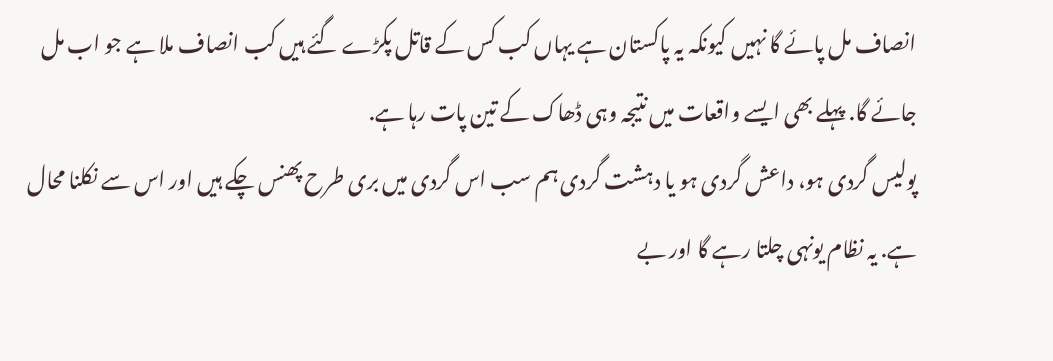انصاف مل پائے گا نہیں کیونکہ یہ پاکستان ہے یہاں کب کس کے قاتل پکڑے گئے ہیں کب انصاف ملا ہے جو اب مل جائے گا. پہلے بھی ایسے واقعات میں نتیجہ وہی ڈھاک کے تین پات رہا ہے.
پولیس گردی ہو، داعش گردی ہو یا دہشت گردی ہم سب اس گردی میں بری طرح پھنس چکے ہیں اور اس سے نکلنا محال ہے. یہ نظام یونہی چلتا رہے گا اور بے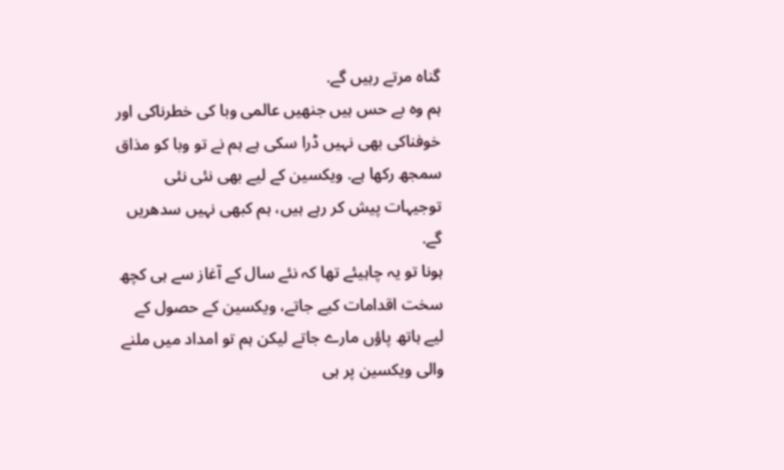گناہ مرتے رہیں گے.
ہم وہ بے حس ہیں جنھیں عالمی وبا کی خطرناکی اور خوفناکی بھی نہیں ڈرا سکی ہے ہم نے تو وبا کو مذاق سمجھ رکھا ہے. ویکسین کے لیے بھی نئی نئی توجیہات پیش کر رہے ہیں، ہم کبھی نہیں سدھریں گے.
ہونا تو یہ چاہیئے تھا کہ نئے سال کے آغاز سے ہی کچھ سخت اقدامات کیے جاتے، ویکسین کے حصول کے لیے ہاتھ پاؤں مارے جاتے لیکن ہم تو امداد میں ملنے والی ویکسین پر ہی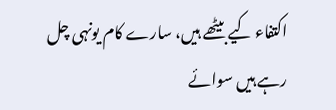اکتفاء کیے بیٹھے ہیں، سارے کام یونہی چل رہے ہیں سوائے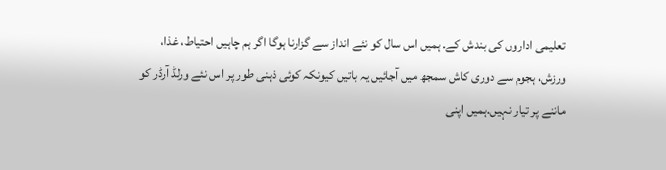تعلیمی اداروں کی بندش کے. ہمیں اس سال کو نئے انداز سے گزارنا ہوگا اگر ہم چاہیں احتیاط، غذا، ورزش، ہجوم سے دوری کاش سمجھ میں آجائیں یہ باتیں کیونکہ کوئی ذہنی طور پر اس نئے ورلڈ آرڈر کو ماننے پر تیار نہیں.ہمیں اپنی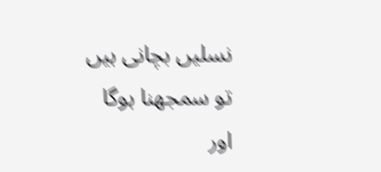نسلیں بچانی ہیں تو سمجھنا ہوگا اور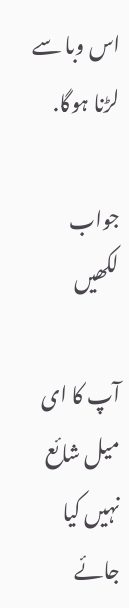اس وبا سے لڑنا ہوگا.

جواب لکھیں

آپ کا ای میل شائع نہیں کیا جائے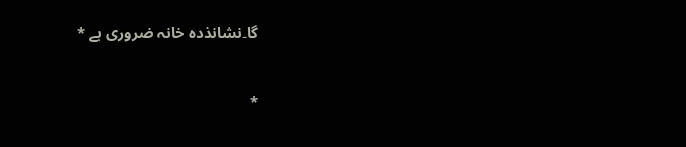گا۔نشانذدہ خانہ ضروری ہے *

*